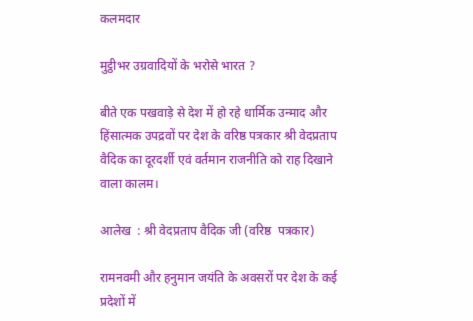कलमदार

मुट्ठीभर उग्रवादियों के भरोसे भारत ?

बीते एक पखवाड़े से देश में हो रहे धार्मिक उन्माद और हिंसात्मक उपद्रवों पर देश के वरिष्ठ पत्रकार श्री वेदप्रताप वैदिक का दूरदर्शी एवं वर्तमान राजनीति को राह दिखाने वाला कालम।

आलेख  : श्री वेदप्रताप वैदिक जी (वरिष्ठ  पत्रकार)

रामनवमी और हनुमान जयंति के अवसरों पर देश के कई प्रदेशों में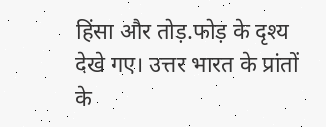हिंसा और तोड़.फोड़ के दृश्य देखे गए। उत्तर भारत के प्रांतों के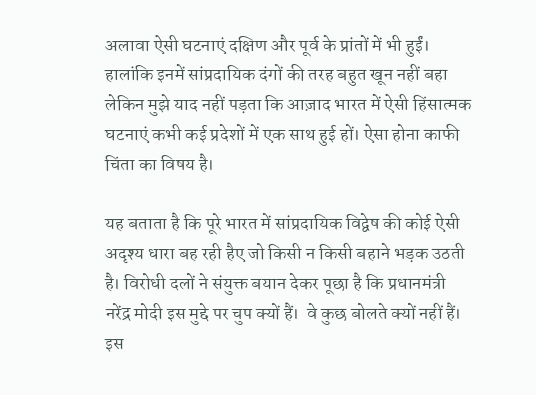अलावा ऐसी घटनाएं दक्षिण और पूर्व के प्रांतों में भी हुईं। हालांकि इनमें सांप्रदायिक दंगों की तरह बहुत खून नहीं बहा लेकिन मुझे याद नहीं पड़ता कि आज़ाद भारत में ऐसी हिंसात्मक घटनाएं कभी कई प्रदेशों में एक साथ हुई हों। ऐसा होना काफी चिंता का विषय है।

यह बताता है कि पूरे भारत में सांप्रदायिक विद्वेष की कोई ऐसी अदृश्य धारा बह रही हैए जो किसी न किसी बहाने भड़क उठती है। विरोधी दलों ने संयुक्त बयान देकर पूछा है कि प्रधानमंत्री नरेंद्र मोदी इस मुद्दे पर चुप क्यों हैं।  वे कुछ बोलते क्यों नहीं हैं।  इस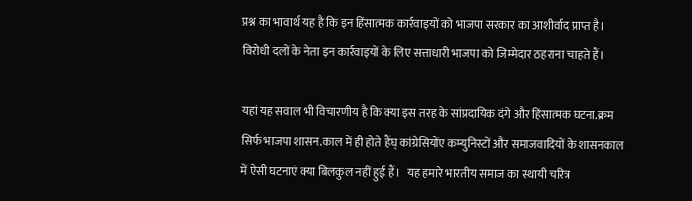प्रश्न का भावार्थ यह है कि इन हिंसात्मक कार्रवाइयों को भाजपा सरकार का आशीर्वाद प्राप्त है। विरोधी दलों के नेता इन कार्रवाइयों के लिए सत्ताधारी भाजपा को जिम्मेदार ठहराना चाहते हैं।

यहां यह सवाल भी विचारणीय है कि क्या इस तरह के सांप्रदायिक दंगे और हिंसात्मक घटना.क्रम सिर्फ भाजपा शासन.काल में ही होते हैंघ् कांग्रेसियोंए कम्युनिस्टों और समाजवादियों के शासनकाल में ऐसी घटनाएं क्या बिलकुल नहीं हुई हैं।   यह हमारे भारतीय समाज का स्थायी चरित्र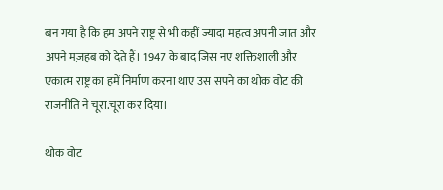बन गया है कि हम अपने राष्ट्र से भी कहीं ज्यादा महत्व अपनी जात और अपने मज़हब को देते हैं। 1947 के बाद जिस नए शक्तिशाली और एकात्म राष्ट्र का हमें निर्माण करना थाए उस सपने का थोक वोट की राजनीति ने चूरा.चूरा कर दिया।

थोक वोट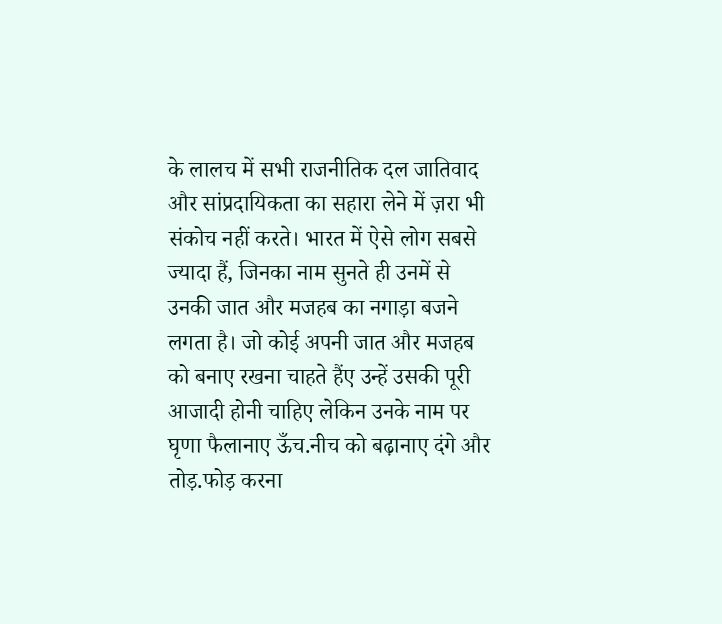के लालच में सभी राजनीतिक दल जातिवाद और सांप्रदायिकता का सहारा लेने में ज़रा भी संकोच नहीं करते। भारत में ऐसे लोग सबसे ज्यादा हैं, जिनका नाम सुनते ही उनमें से उनकी जात और मजहब का नगाड़ा बजने लगता है। जो कोई अपनी जात और मजहब को बनाए रखना चाहते हैंए उन्हें उसकी पूरी आजादी होनी चाहिए लेकिन उनके नाम पर घृणा फैलानाए ऊँच.नीच को बढ़ानाए दंगे और तोड़.फोड़ करना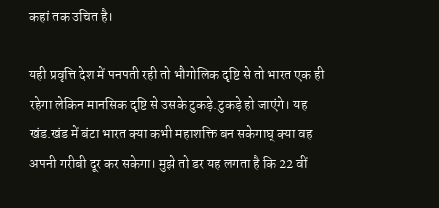कहां तक उचित है।

यही प्रवृत्ति देश में पनपती रही तो भौगोलिक दृष्टि से तो भारत एक ही रहेगा लेकिन मानसिक दृष्टि से उसके टुकड़े.टुकड़े हो जाएंगे। यह खंड.खंड में बंटा भारत क्या कभी महाशक्ति बन सकेगाघ् क्या वह अपनी गरीबी दूर कर सकेगा। मुझे तो डर यह लगता है कि 22 वीं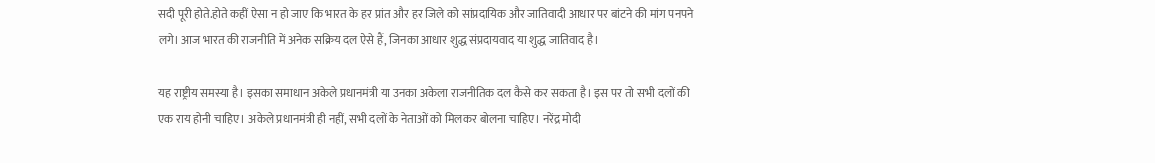सदी पूरी होते.होते कहीं ऐसा न हो जाए कि भारत के हर प्रांत और हर जिले को सांप्रदायिक और जातिवादी आधार पर बांटने की मांग पनपने लगे। आज भारत की राजनीति में अनेक सक्रिय दल ऐसे हैं, जिनका आधार शुद्ध संप्रदायवाद या शुद्ध जातिवाद है।

यह राष्ट्रीय समस्या है। इसका समाधान अकेले प्रधानमंत्री या उनका अकेला राजनीतिक दल कैसे कर सकता है। इस पर तो सभी दलों की एक राय होनी चाहिए। अकेले प्रधानमंत्री ही नहीं, सभी दलों के नेताओं को मिलकर बोलना चाहिए। नरेंद्र मोदी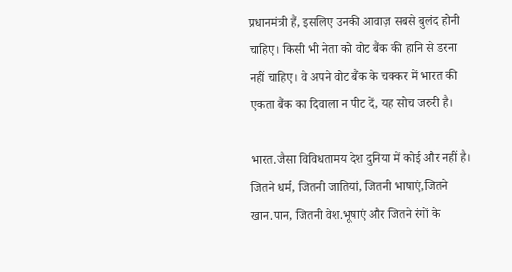प्रधानमंत्री हैं, इसलिए उनकी आवाज़ सबसे बुलंद होनी चाहिए। किसी भी नेता को वोट बैंक की हानि से डरना नहीं चाहिए। वे अपने वोट बैंक के चक्कर में भारत की एकता बैंक का दिवाला न पीट दें, यह सोच जरुरी है।

भारत.जैसा विविधतामय देश दुनिया में कोई और नहीं है। जितने धर्म, जितनी जातियां, जितनी भाषाएं,जितने खान.पान, जितनी वेश.भूषाएं और जितने रंगों के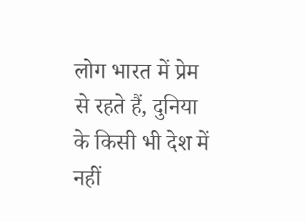लोग भारत में प्रेम से रहते हैं, दुनिया के किसी भी देश में नहीं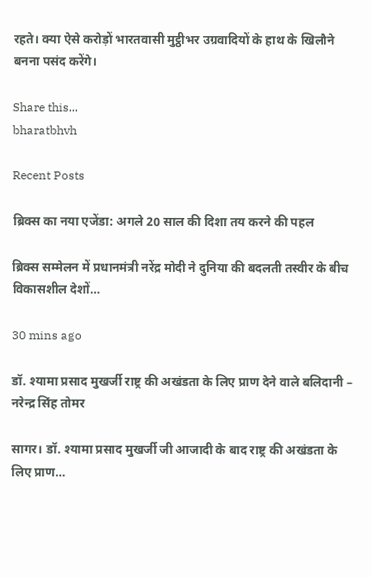रहते। क्या ऐसे करोड़ों भारतवासी मुट्ठीभर उग्रवादियों के हाथ के खिलौने बनना पसंद करेंगे।

Share this...
bharatbhvh

Recent Posts

ब्रिक्स का नया एजेंडा: अगले 20 साल की दिशा तय करने की पहल

ब्रिक्स सम्मेलन में प्रधानमंत्री नरेंद्र मोदी ने दुनिया की बदलती तस्वीर के बीच विकासशील देशों…

30 mins ago

डॉ. श्यामा प्रसाद मुखर्जी राष्ट्र की अखंडता के लिए प्राण देने वाले बलिदानी – नरेन्द्र सिंह तोमर

सागर। डॉ. श्यामा प्रसाद मुखर्जी जी आजादी के बाद राष्ट्र की अखंडता के लिए प्राण…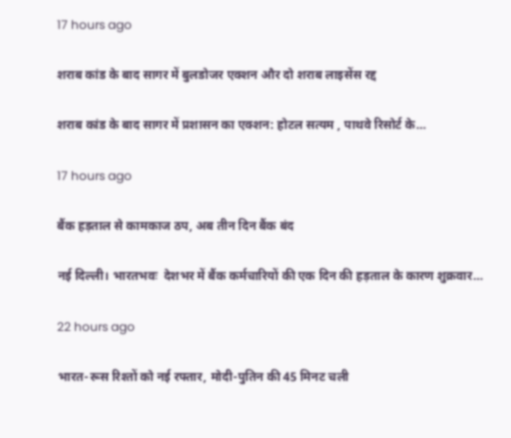17 hours ago

शराब कांड के बाद सागर में बुलडोजर एक्शन और दो शराब लाइसेंस रद्द

शराब कांड के बाद सागर में प्रशासन का एक्शन: होटल सत्यम , पाथवे रिसोर्ट के…

17 hours ago

बैंक हड़ताल से कामकाज ठप, अब तीन दिन बैंक बंद

नई दिल्ली। भारतभवः  देशभर में बैंक कर्मचारियों की एक दिन की हड़ताल के कारण शुक्रवार…

22 hours ago

भारत-रूस रिश्तों को नई रफ्तार, मोदी-पुतिन की 45 मिनट चली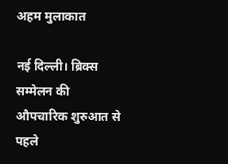अहम मुलाकात

नई दिल्ली। ब्रिक्स सम्मेलन की औपचारिक शुरुआत से पहले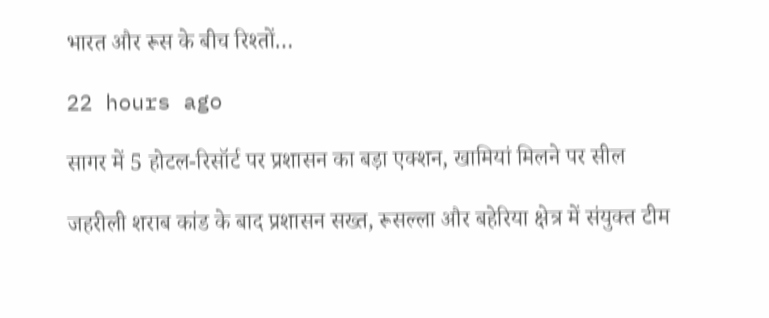भारत और रूस के बीच रिश्तों…

22 hours ago

सागर में 5 होटल-रिसॉर्ट पर प्रशासन का बड़ा एक्शन, खामियां मिलने पर सील

जहरीली शराब कांड के बाद प्रशासन सख्त, रूसल्ला और बहेरिया क्षेत्र में संयुक्त टीम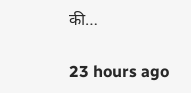की…

23 hours ago